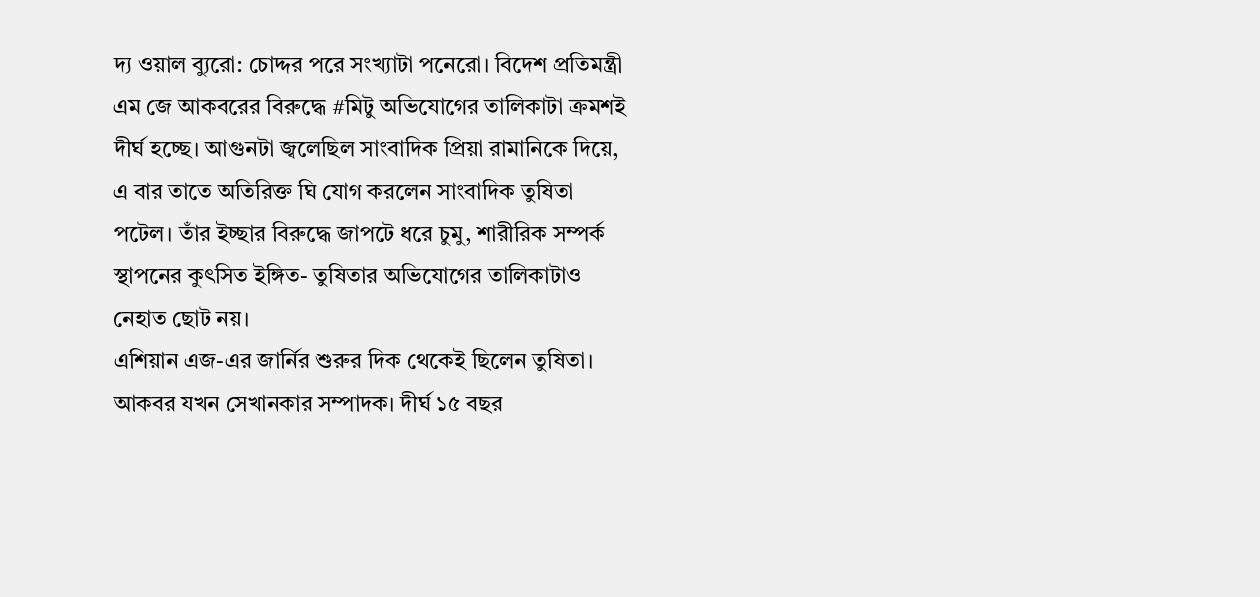দ্য ওয়াল ব্যুরো: চোদ্দর পরে সংখ্যাটা পনেরো। বিদেশ প্রতিমন্ত্রী এম জে আকবরের বিরুদ্ধে #মিটু অভিযোগের তালিকাটা ক্রমশই দীর্ঘ হচ্ছে। আগুনটা জ্বলেছিল সাংবাদিক প্রিয়া রামানিকে দিয়ে, এ বার তাতে অতিরিক্ত ঘি যোগ করলেন সাংবাদিক তুষিতা পটেল। তাঁর ইচ্ছার বিরুদ্ধে জাপটে ধরে চুমু, শারীরিক সম্পর্ক স্থাপনের কুৎসিত ইঙ্গিত- তুষিতার অভিযোগের তালিকাটাও নেহাত ছোট নয়।
এশিয়ান এজ-এর জার্নির শুরুর দিক থেকেই ছিলেন তুষিতা। আকবর যখন সেখানকার সম্পাদক। দীর্ঘ ১৫ বছর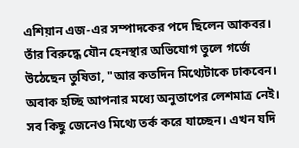এশিয়ান এজ-এর সম্পাদকের পদে ছিলেন আকবর। তাঁর বিরুদ্ধে যৌন হেনস্থার অভিযোগ তুলে গর্জে উঠেছেন তুষিতা, "আর কতদিন মিথ্যেটাকে ঢাকবেন। অবাক হচ্ছি আপনার মধ্যে অনুতাপের লেশমাত্র নেই। সব কিছু জেনেও মিথ্যে তর্ক করে যাচ্ছেন। এখন যদি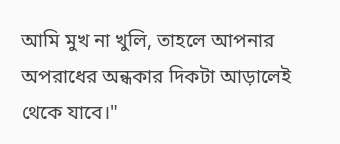আমি মুখ না খুলি, তাহলে আপনার অপরাধের অন্ধকার দিকটা আড়ালেই থেকে যাবে।"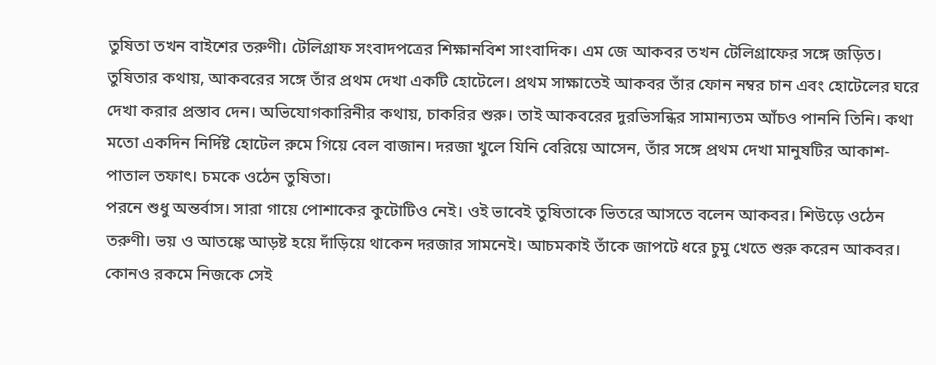তুষিতা তখন বাইশের তরুণী। টেলিগ্রাফ সংবাদপত্রের শিক্ষানবিশ সাংবাদিক। এম জে আকবর তখন টেলিগ্রাফের সঙ্গে জড়িত। তুষিতার কথায়, আকবরের সঙ্গে তাঁর প্রথম দেখা একটি হোটেলে। প্রথম সাক্ষাতেই আকবর তাঁর ফোন নম্বর চান এবং হোটেলের ঘরে দেখা করার প্রস্তাব দেন। অভিযোগকারিনীর কথায়, চাকরির শুরু। তাই আকবরের দুরভিসন্ধির সামান্যতম আঁচও পাননি তিনি। কথা মতো একদিন নির্দিষ্ট হোটেল রুমে গিয়ে বেল বাজান। দরজা খুলে যিনি বেরিয়ে আসেন, তাঁর সঙ্গে প্রথম দেখা মানুষটির আকাশ-পাতাল তফাৎ। চমকে ওঠেন তুষিতা।
পরনে শুধু অন্তর্বাস। সারা গায়ে পোশাকের কুটোটিও নেই। ওই ভাবেই তুষিতাকে ভিতরে আসতে বলেন আকবর। শিউড়ে ওঠেন তরুণী। ভয় ও আতঙ্কে আড়ষ্ট হয়ে দাঁড়িয়ে থাকেন দরজার সামনেই। আচমকাই তাঁকে জাপটে ধরে চুমু খেতে শুরু করেন আকবর। কোনও রকমে নিজকে সেই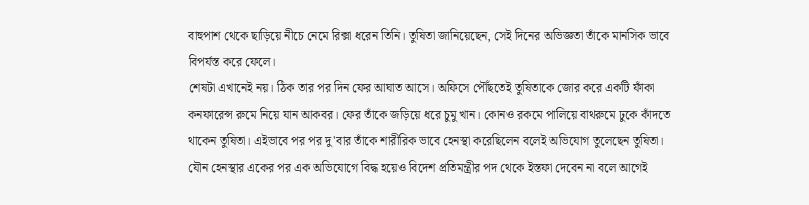বাহুপাশ থেকে ছাড়িয়ে নীচে নেমে রিক্সা ধরেন তিনি। তুষিতা জানিয়েছেন, সেই দিনের অভিজ্ঞতা তাঁকে মানসিক ভাবে বিপর্যস্ত করে ফেলে।
শেষটা এখানেই নয়। ঠিক তার পর দিন ফের আঘাত আসে। অফিসে পৌঁছতেই তুষিতাকে জোর করে একটি ফাঁকা কনফারেন্স রুমে নিয়ে যান আকবর। ফের তাঁকে জড়িয়ে ধরে চুমু খান। কোনও রকমে পালিয়ে বাথরুমে ঢুকে কাঁদতে থাকেন তুষিতা। এইভাবে পর পর দু'বার তাঁকে শারীরিক ভাবে হেনস্থা করেছিলেন বলেই অভিযোগ তুলেছেন তুষিতা।
যৌন হেনস্থার একের পর এক অভিযোগে বিদ্ধ হয়েও বিদেশ প্রতিমন্ত্রীর পদ থেকে ইস্তফা দেবেন না বলে আগেই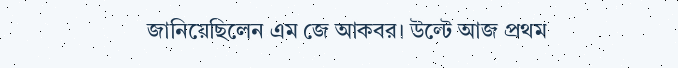জানিয়েছিলেন এম জে আকবর। উল্টে আজ প্রথম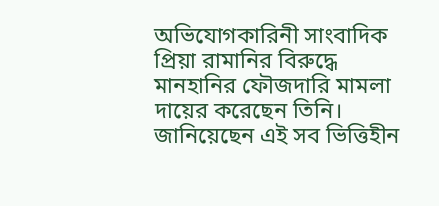অভিযোগকারিনী সাংবাদিক প্রিয়া রামানির বিরুদ্ধে মানহানির ফৌজদারি মামলা দায়ের করেছেন তিনি। জানিয়েছেন এই সব ভিত্তিহীন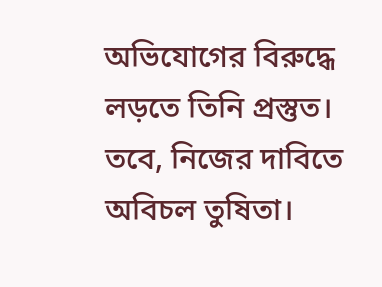অভিযোগের বিরুদ্ধে লড়তে তিনি প্রস্তুত। তবে, নিজের দাবিতে অবিচল তুষিতা।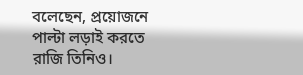বলেছেন, প্রয়োজনে পাল্টা লড়াই করতে রাজি তিনিও।